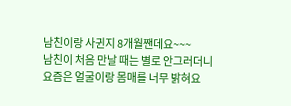남친이랑 사귄지 8개월짼데요~~~
남친이 처음 만날 때는 별로 안그러더니
요즘은 얼굴이랑 몸매를 너무 밝혀요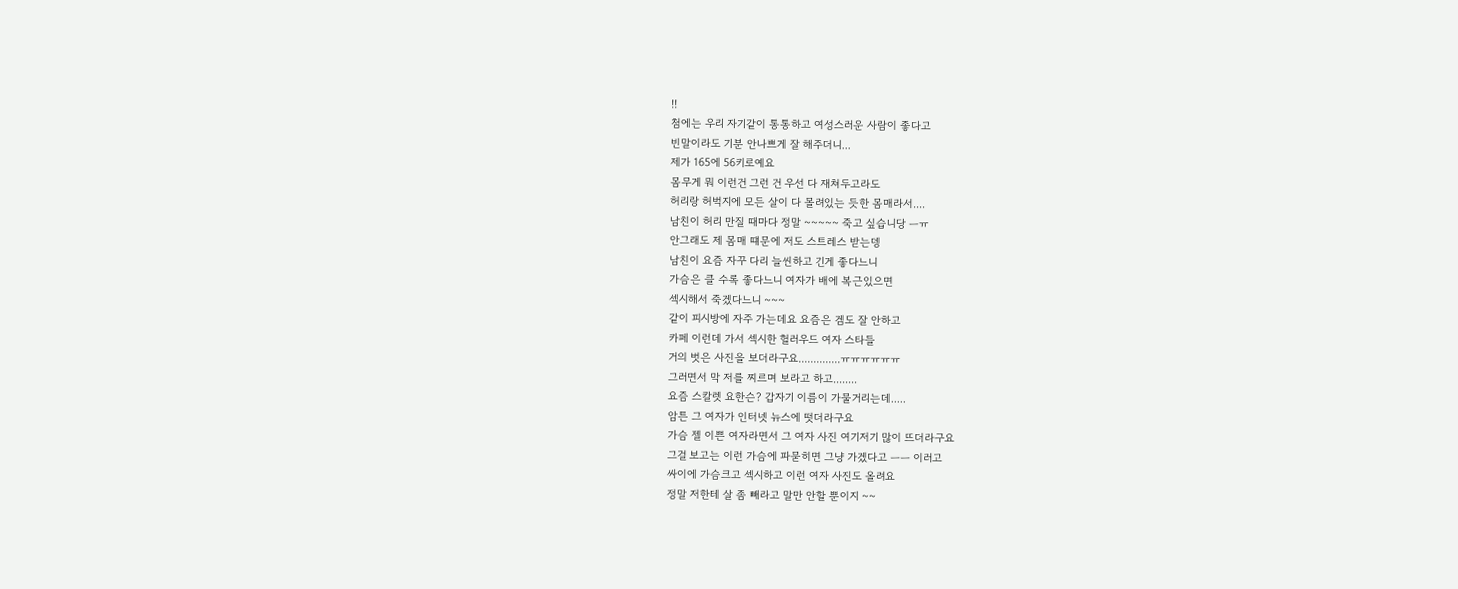!!
첨에는 우리 자기같이 통통하고 여성스러운 사람이 좋다고
빈말이라도 기분 안나쁘게 잘 해주더니...
제가 165에 56키로예요
몸무게 뭐 이런건 그런 건 우선 다 재쳐두고라도
허리랑 허벅지에 모든 살이 다 몰려있는 듯한 몸매라서....
남친이 허리 만질 때마다 정말 ~~~~~ 죽고 싶습니당 ㅡㅠ
안그래도 제 몸매 떄문에 저도 스트레스 받는뎅
남친이 요즘 자꾸 다리 늘씬하고 긴게 좋다느니
가슴은 클 수록 좋다느니 여자가 배에 복근있으면
섹시해서 죽겠다느니 ~~~
같이 피시방에 자주 가는데요 요즘은 겜도 잘 안하고
카페 이런데 가서 섹시한 헐러우드 여자 스타들
거의 벗은 사진을 보더라구요..............ㅠㅠㅠㅠㅠㅠ
그러면서 막 저를 찌르며 보라고 하고........
요즘 스칼렛 요한슨? 갑자기 이름이 가물거리는데.....
암튼 그 여자가 인터넷 뉴스에 떳더라구요
가슴 젤 이쁜 여자라면서 그 여자 사진 여기저기 많이 뜨더라구요
그걸 보고는 이런 가슴에 파묻히면 그냥 가겠다고 ㅡㅡ 이러고
싸이에 가슴크고 섹시하고 이런 여자 사진도 올려요
정말 저한테 살 좀 빼라고 말만 안할 뿐이지 ~~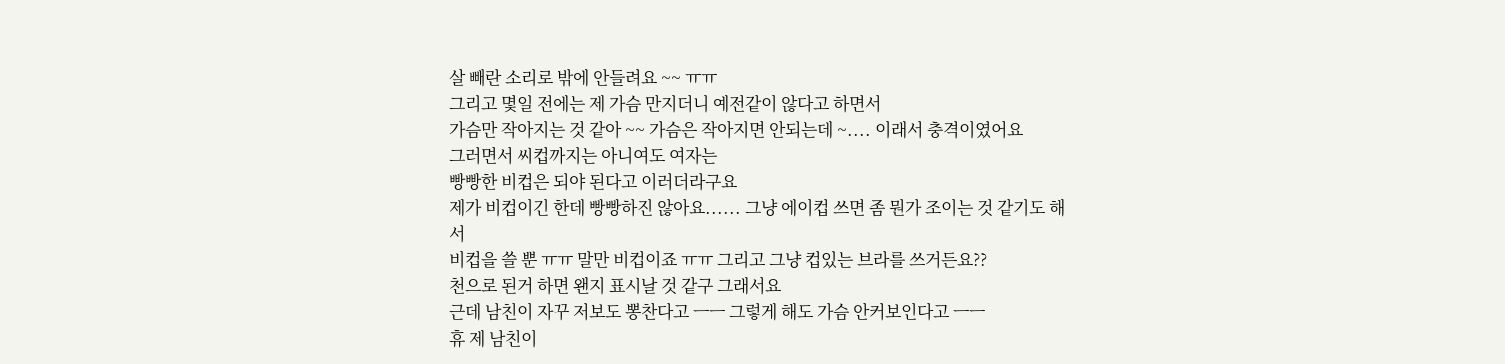살 빼란 소리로 밖에 안들려요 ~~ ㅠㅠ
그리고 몇일 전에는 제 가슴 만지더니 예전같이 않다고 하면서
가슴만 작아지는 것 같아 ~~ 가슴은 작아지면 안되는데 ~.... 이래서 충격이였어요
그러면서 씨컵까지는 아니여도 여자는
빵빵한 비컵은 되야 된다고 이러더라구요
제가 비컵이긴 한데 빵빵하진 않아요...... 그냥 에이컵 쓰면 좀 뭔가 조이는 것 같기도 해서
비컵을 쓸 뿐 ㅠㅠ 말만 비컵이죠 ㅠㅠ 그리고 그냥 컵있는 브라를 쓰거든요??
천으로 된거 하면 왠지 표시날 것 같구 그래서요
근데 남친이 자꾸 저보도 뽕찬다고 ㅡㅡ 그렇게 해도 가슴 안커보인다고 ㅡㅡ
휴 제 남친이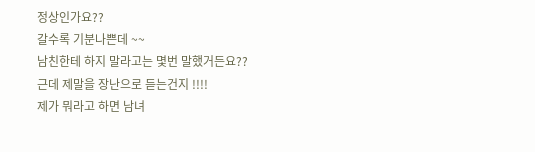정상인가요??
갈수록 기분나쁜데 ~~
남친한테 하지 말라고는 몇번 말했거든요??
근데 제말을 장난으로 듣는건지 !!!!
제가 뭐라고 하면 남녀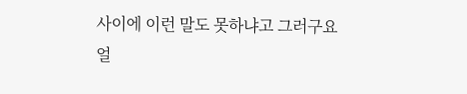사이에 이런 말도 못하냐고 그러구요
얼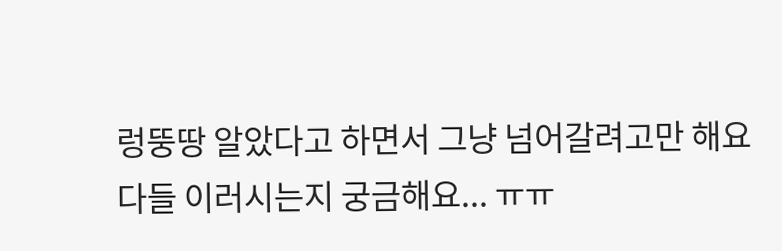렁뚱땅 알았다고 하면서 그냥 넘어갈려고만 해요
다들 이러시는지 궁금해요... ㅠㅠ